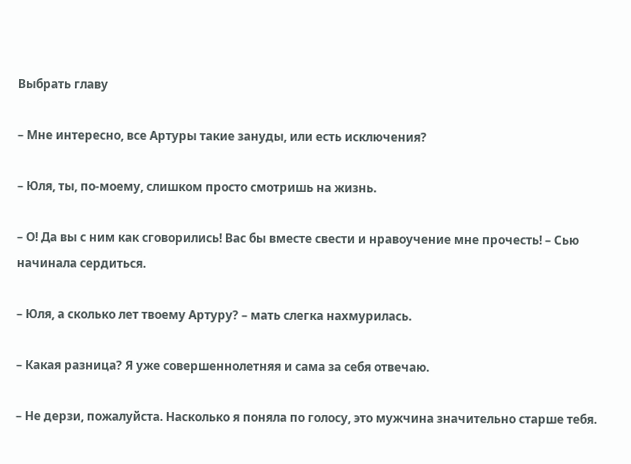Выбрать главу

– Мне интересно, все Артуры такие зануды, или есть исключения?

– Юля, ты, по-моему, слишком просто смотришь на жизнь.

– О! Да вы с ним как сговорились! Вас бы вместе свести и нравоучение мне прочесть! – Сью начинала сердиться.

– Юля, а сколько лет твоему Артуру? – мать слегка нахмурилась.

– Какая разница? Я уже совершеннолетняя и сама за себя отвечаю.

– Не дерзи, пожалуйста. Насколько я поняла по голосу, это мужчина значительно старше тебя.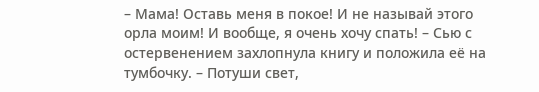– Мама! Оставь меня в покое! И не называй этого орла моим! И вообще, я очень хочу спать! – Сью с остервенением захлопнула книгу и положила её на тумбочку. – Потуши свет,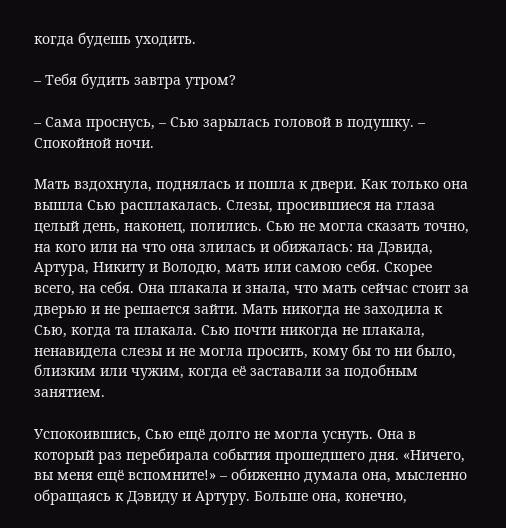когда будешь уходить.

– Тебя будить завтра утром?

– Сама проснусь, – Сью зарылась головой в подушку. – Спокойной ночи.

Мать вздохнула, поднялась и пошла к двери. Как только она вышла Сью расплакалась. Слезы, просившиеся на глаза целый день, наконец, полились. Сью не могла сказать точно, на кого или на что она злилась и обижалась: на Дэвида, Артура, Никиту и Володю, мать или самою себя. Скорее всего, на себя. Она плакала и знала, что мать сейчас стоит за дверью и не решается зайти. Мать никогда не заходила к Сью, когда та плакала. Сью почти никогда не плакала, ненавидела слезы и не могла просить, кому бы то ни было, близким или чужим, когда её заставали за подобным занятием.

Успокоившись, Сью ещё долго не могла уснуть. Она в который раз перебирала события прошедшего дня. «Ничего, вы меня ещё вспомните!» – обиженно думала она, мысленно обращаясь к Дэвиду и Артуру. Больше она, конечно,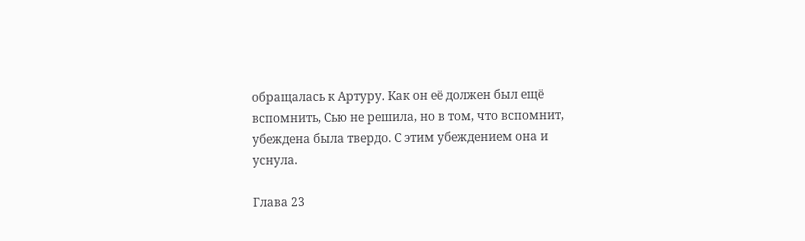обращалась к Артуру. Как он её должен был ещё вспомнить, Сью не решила, но в том, что вспомнит, убеждена была твердо. С этим убеждением она и уснула.

Глава 23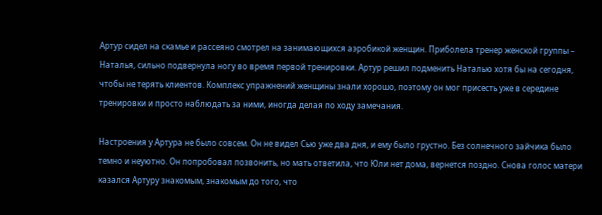Артур сидел на скамье и рассеяно смотрел на занимающихся аэробикой женщин. Приболела тренер женской группы – Наталья, сильно подвернула ногу во время первой тренировки. Артур решил подменить Наталью хотя бы на сегодня, чтобы не терять клиентов. Комплекс упражнений женщины знали хорошо, поэтому он мог присесть уже в середине тренировки и просто наблюдать за ними, иногда делая по ходу замечания.

Настроения у Артура не было совсем. Он не видел Сью уже два дня, и ему было грустно. Без солнечного зайчика было темно и неуютно. Он попробовал позвонить, но мать ответила, что Юли нет дома, вернется поздно. Снова голос матери казался Артуру знакомым, знакомым до того, что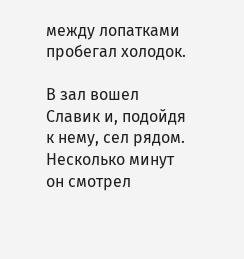между лопатками пробегал холодок.

В зал вошел Славик и, подойдя к нему, сел рядом. Несколько минут он смотрел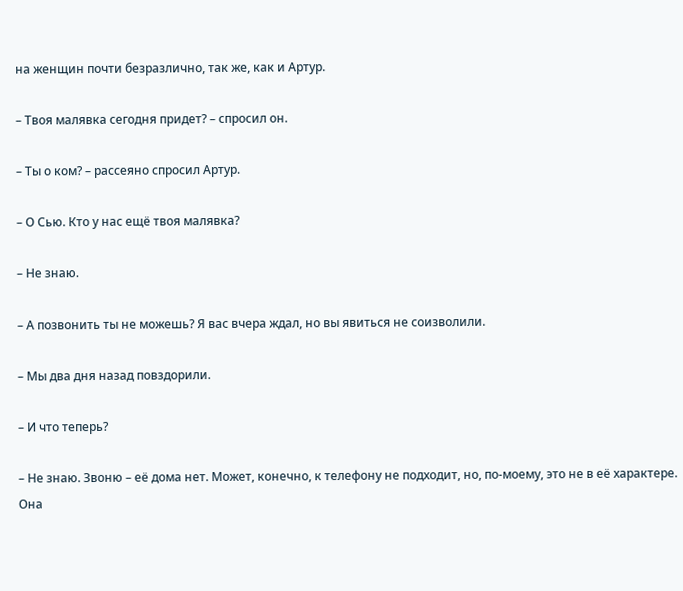на женщин почти безразлично, так же, как и Артур.

– Твоя малявка сегодня придет? – спросил он.

– Ты о ком? – рассеяно спросил Артур.

– О Сью. Кто у нас ещё твоя малявка?

– Не знаю.

– А позвонить ты не можешь? Я вас вчера ждал, но вы явиться не соизволили.

– Мы два дня назад повздорили.

– И что теперь?

– Не знаю. Звоню – её дома нет. Может, конечно, к телефону не подходит, но, по-моему, это не в её характере. Она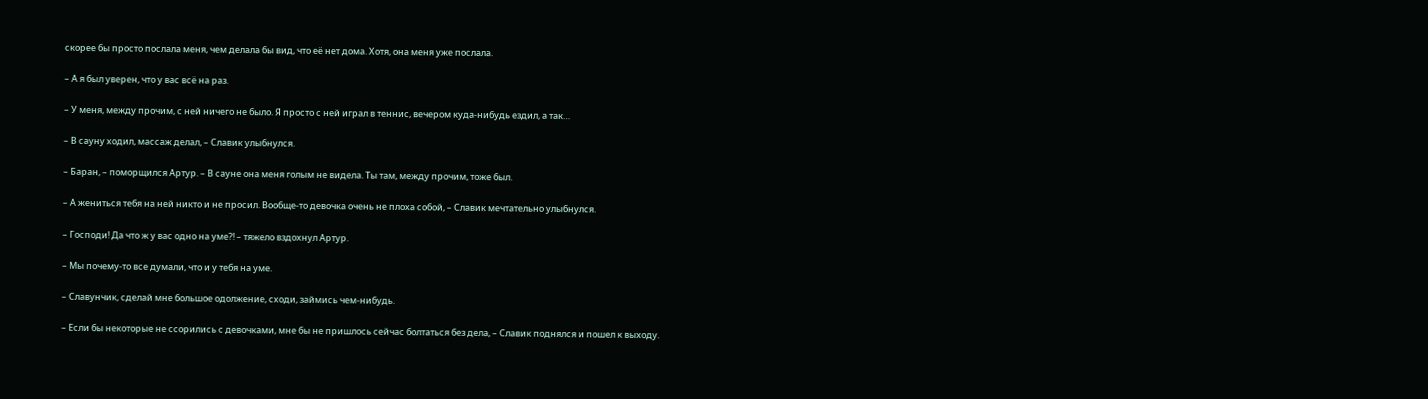скорее бы просто послала меня, чем делала бы вид, что её нет дома. Хотя, она меня уже послала.

– А я был уверен, что у вас всё на раз.

– У меня, между прочим, с ней ничего не было. Я просто с ней играл в теннис, вечером куда-нибудь ездил, а так…

– В сауну ходил, массаж делал, – Славик улыбнулся.

– Баран, – поморщился Артур. – В сауне она меня голым не видела. Ты там, между прочим, тоже был.

– А жениться тебя на ней никто и не просил. Вообще-то девочка очень не плоха собой, – Славик мечтательно улыбнулся.

– Господи! Да что ж у вас одно на уме?! – тяжело вздохнул Артур.

– Мы почему-то все думали, что и у тебя на уме.

– Славунчик, сделай мне большое одолжение, сходи, займись чем-нибудь.

– Если бы некоторые не ссорились с девочками, мне бы не пришлось сейчас болтаться без дела, – Славик поднялся и пошел к выходу.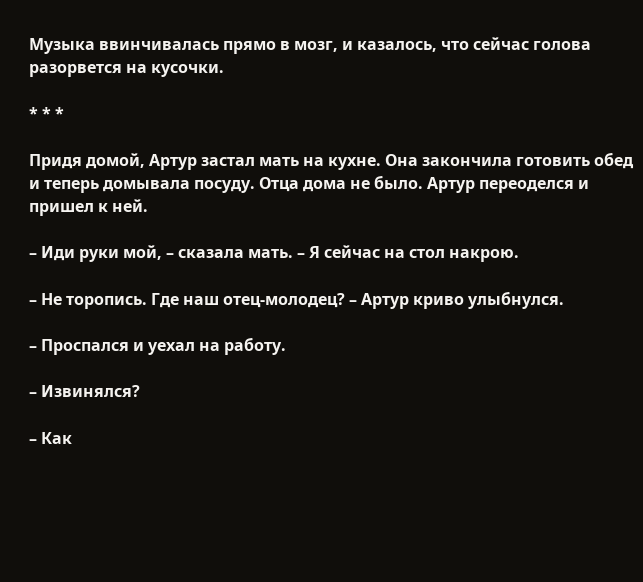Музыка ввинчивалась прямо в мозг, и казалось, что сейчас голова разорвется на кусочки.

* * *

Придя домой, Артур застал мать на кухне. Она закончила готовить обед и теперь домывала посуду. Отца дома не было. Артур переоделся и пришел к ней.

– Иди руки мой, – сказала мать. – Я сейчас на стол накрою.

– Не торопись. Где наш отец-молодец? – Артур криво улыбнулся.

– Проспался и уехал на работу.

– Извинялся?

– Как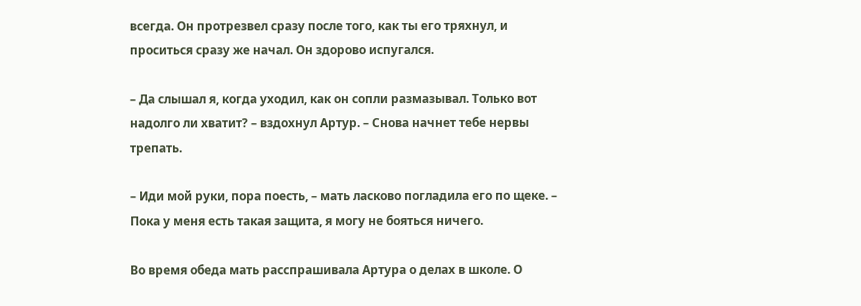всегда. Он протрезвел сразу после того, как ты его тряхнул, и проситься сразу же начал. Он здорово испугался.

– Да слышал я, когда уходил, как он сопли размазывал. Только вот надолго ли хватит? – вздохнул Артур. – Снова начнет тебе нервы трепать.

– Иди мой руки, пора поесть, – мать ласково погладила его по щеке. – Пока у меня есть такая защита, я могу не бояться ничего.

Во время обеда мать расспрашивала Артура о делах в школе. О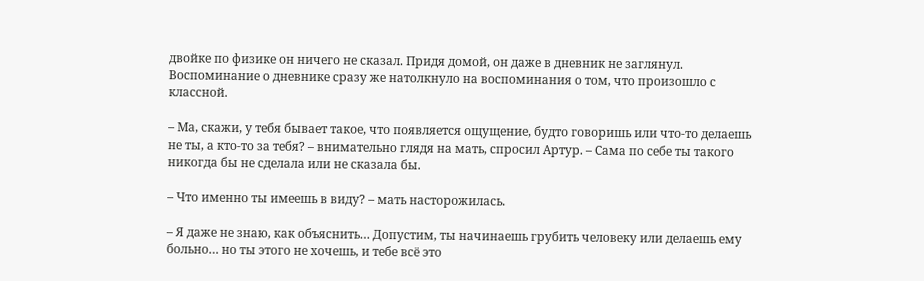двойке по физике он ничего не сказал. Придя домой, он даже в дневник не заглянул. Воспоминание о дневнике сразу же натолкнуло на воспоминания о том, что произошло с классной.

– Ма, скажи, у тебя бывает такое, что появляется ощущение, будто говоришь или что-то делаешь не ты, а кто-то за тебя? – внимательно глядя на мать, спросил Артур. – Сама по себе ты такого никогда бы не сделала или не сказала бы.

– Что именно ты имеешь в виду? – мать насторожилась.

– Я даже не знаю, как объяснить… Допустим, ты начинаешь грубить человеку или делаешь ему больно… но ты этого не хочешь, и тебе всё это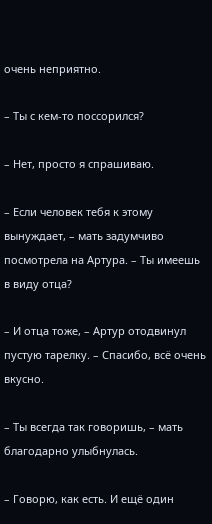очень неприятно.

– Ты с кем-то поссорился?

– Нет, просто я спрашиваю.

– Если человек тебя к этому вынуждает, – мать задумчиво посмотрела на Артура. – Ты имеешь в виду отца?

– И отца тоже, – Артур отодвинул пустую тарелку. – Спасибо, всё очень вкусно.

– Ты всегда так говоришь, – мать благодарно улыбнулась.

– Говорю, как есть. И ещё один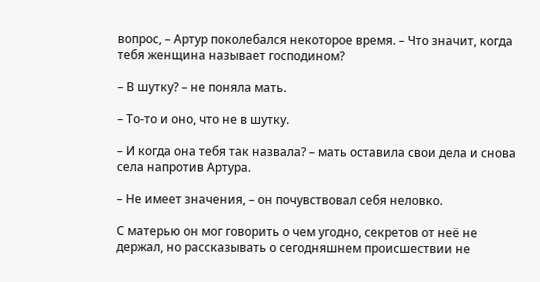вопрос, – Артур поколебался некоторое время. – Что значит, когда тебя женщина называет господином?

– В шутку? – не поняла мать.

– То-то и оно, что не в шутку.

– И когда она тебя так назвала? – мать оставила свои дела и снова села напротив Артура.

– Не имеет значения, – он почувствовал себя неловко.

С матерью он мог говорить о чем угодно, секретов от неё не держал, но рассказывать о сегодняшнем происшествии не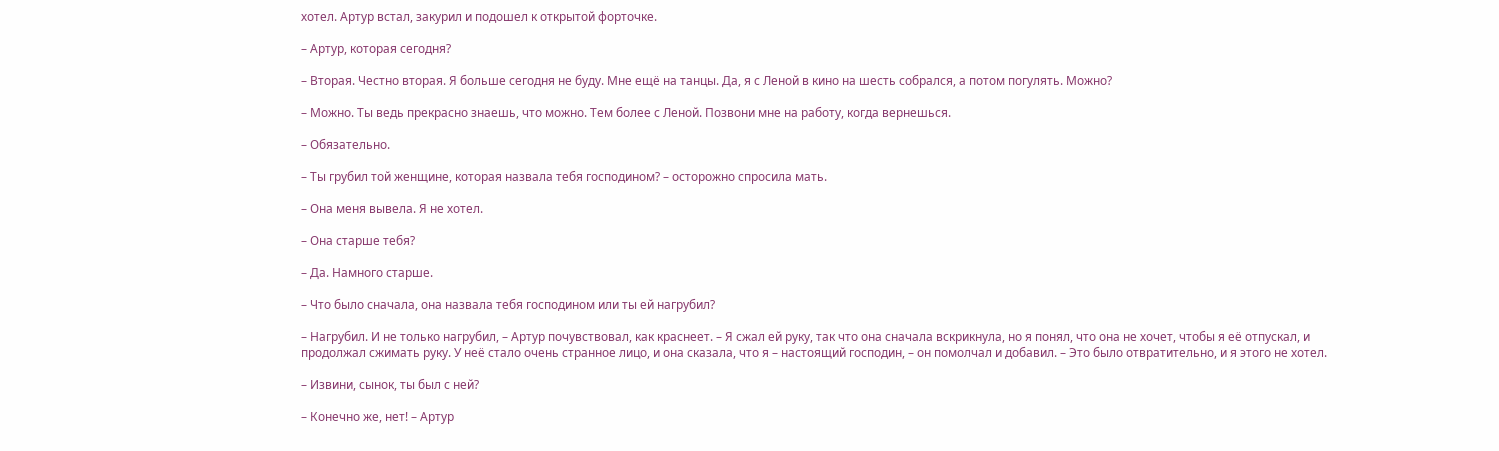хотел. Артур встал, закурил и подошел к открытой форточке.

– Артур, которая сегодня?

– Вторая. Честно вторая. Я больше сегодня не буду. Мне ещё на танцы. Да, я с Леной в кино на шесть собрался, а потом погулять. Можно?

– Можно. Ты ведь прекрасно знаешь, что можно. Тем более с Леной. Позвони мне на работу, когда вернешься.

– Обязательно.

– Ты грубил той женщине, которая назвала тебя господином? – осторожно спросила мать.

– Она меня вывела. Я не хотел.

– Она старше тебя?

– Да. Намного старше.

– Что было сначала, она назвала тебя господином или ты ей нагрубил?

– Нагрубил. И не только нагрубил, – Артур почувствовал, как краснеет. – Я сжал ей руку, так что она сначала вскрикнула, но я понял, что она не хочет, чтобы я её отпускал, и продолжал сжимать руку. У неё стало очень странное лицо, и она сказала, что я – настоящий господин, – он помолчал и добавил. – Это было отвратительно, и я этого не хотел.

– Извини, сынок, ты был с ней?

– Конечно же, нет! – Артур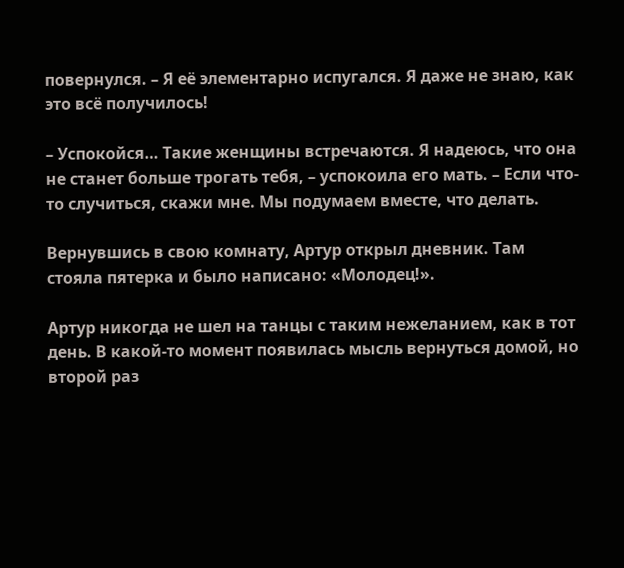повернулся. – Я её элементарно испугался. Я даже не знаю, как это всё получилось!

– Успокойся… Такие женщины встречаются. Я надеюсь, что она не станет больше трогать тебя, – успокоила его мать. – Если что-то случиться, скажи мне. Мы подумаем вместе, что делать.

Вернувшись в свою комнату, Артур открыл дневник. Там стояла пятерка и было написано: «Молодец!».

Артур никогда не шел на танцы с таким нежеланием, как в тот день. В какой-то момент появилась мысль вернуться домой, но второй раз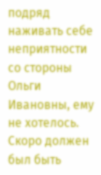подряд наживать себе неприятности со стороны Ольги Ивановны, ему не хотелось. Скоро должен был быть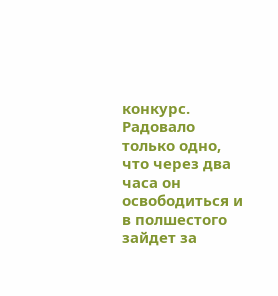конкурс. Радовало только одно, что через два часа он освободиться и в полшестого зайдет за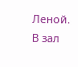Леной. В зал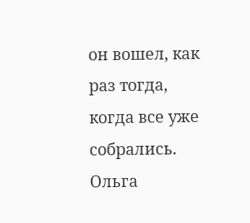он вошел, как раз тогда, когда все уже собрались. Ольга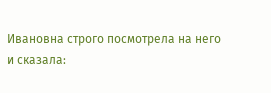Ивановна строго посмотрела на него и сказала: